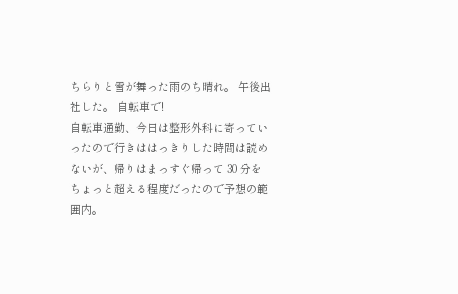ちらりと雪が舞った雨のち晴れ。 午後出社した。 自転車で!
自転車通勤、今日は整形外科に寄っていったので行きははっきりした時間は読めないが、帰りはまっすぐ帰って 30 分をちょっと超える程度だったので予想の範囲内。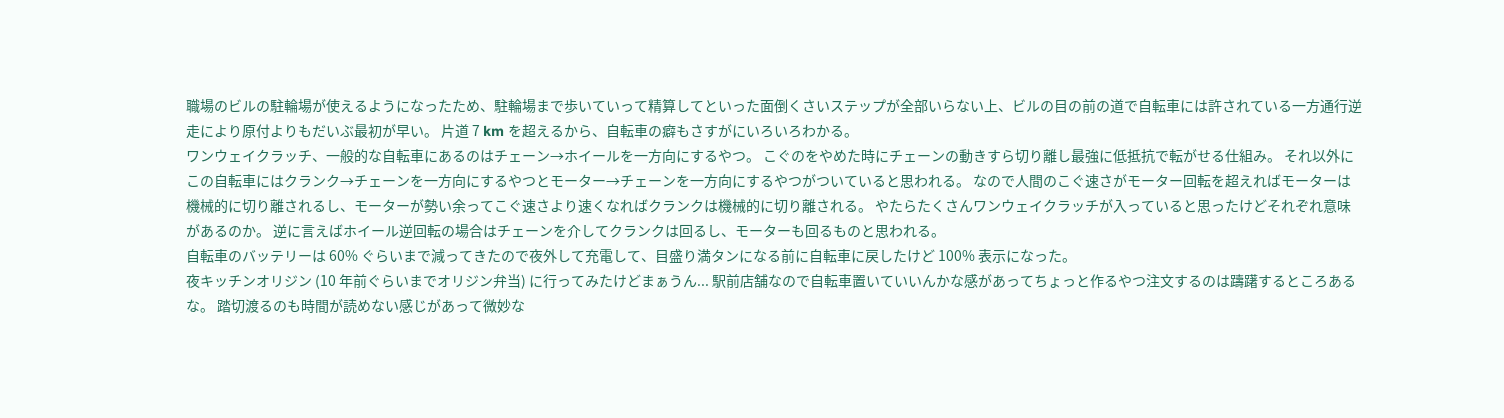職場のビルの駐輪場が使えるようになったため、駐輪場まで歩いていって精算してといった面倒くさいステップが全部いらない上、ビルの目の前の道で自転車には許されている一方通行逆走により原付よりもだいぶ最初が早い。 片道 7 km を超えるから、自転車の癖もさすがにいろいろわかる。
ワンウェイクラッチ、一般的な自転車にあるのはチェーン→ホイールを一方向にするやつ。 こぐのをやめた時にチェーンの動きすら切り離し最強に低抵抗で転がせる仕組み。 それ以外にこの自転車にはクランク→チェーンを一方向にするやつとモーター→チェーンを一方向にするやつがついていると思われる。 なので人間のこぐ速さがモーター回転を超えればモーターは機械的に切り離されるし、モーターが勢い余ってこぐ速さより速くなればクランクは機械的に切り離される。 やたらたくさんワンウェイクラッチが入っていると思ったけどそれぞれ意味があるのか。 逆に言えばホイール逆回転の場合はチェーンを介してクランクは回るし、モーターも回るものと思われる。
自転車のバッテリーは 60% ぐらいまで減ってきたので夜外して充電して、目盛り満タンになる前に自転車に戻したけど 100% 表示になった。
夜キッチンオリジン (10 年前ぐらいまでオリジン弁当) に行ってみたけどまぁうん... 駅前店舗なので自転車置いていいんかな感があってちょっと作るやつ注文するのは躊躇するところあるな。 踏切渡るのも時間が読めない感じがあって微妙な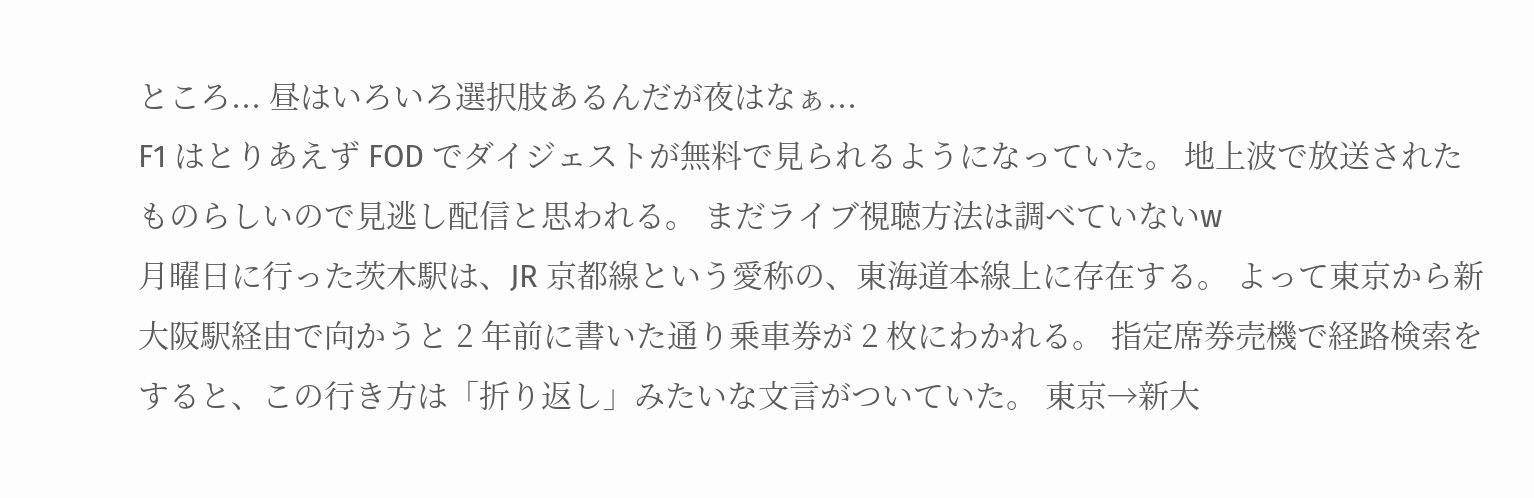ところ... 昼はいろいろ選択肢あるんだが夜はなぁ...
F1 はとりあえず FOD でダイジェストが無料で見られるようになっていた。 地上波で放送されたものらしいので見逃し配信と思われる。 まだライブ視聴方法は調べていないw
月曜日に行った茨木駅は、JR 京都線という愛称の、東海道本線上に存在する。 よって東京から新大阪駅経由で向かうと 2 年前に書いた通り乗車券が 2 枚にわかれる。 指定席券売機で経路検索をすると、この行き方は「折り返し」みたいな文言がついていた。 東京→新大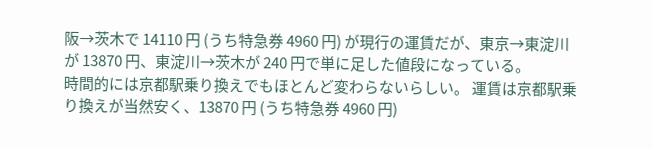阪→茨木で 14110 円 (うち特急券 4960 円) が現行の運賃だが、東京→東淀川が 13870 円、東淀川→茨木が 240 円で単に足した値段になっている。
時間的には京都駅乗り換えでもほとんど変わらないらしい。 運賃は京都駅乗り換えが当然安く、13870 円 (うち特急券 4960 円)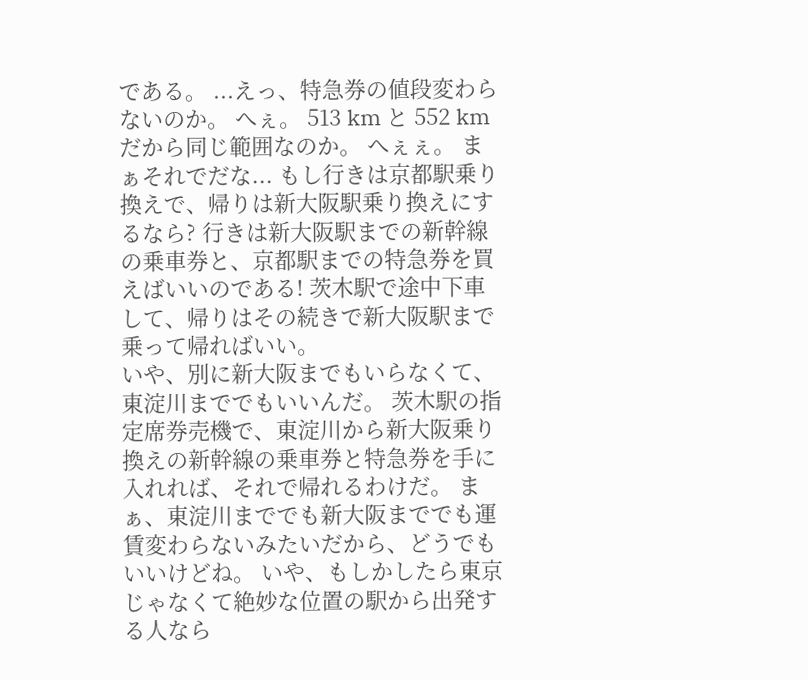である。 ...えっ、特急券の値段変わらないのか。 へぇ。 513 km と 552 km だから同じ範囲なのか。 へぇぇ。 まぁそれでだな... もし行きは京都駅乗り換えで、帰りは新大阪駅乗り換えにするなら? 行きは新大阪駅までの新幹線の乗車券と、京都駅までの特急券を買えばいいのである! 茨木駅で途中下車して、帰りはその続きで新大阪駅まで乗って帰ればいい。
いや、別に新大阪までもいらなくて、東淀川まででもいいんだ。 茨木駅の指定席券売機で、東淀川から新大阪乗り換えの新幹線の乗車券と特急券を手に入れれば、それで帰れるわけだ。 まぁ、東淀川まででも新大阪まででも運賃変わらないみたいだから、どうでもいいけどね。 いや、もしかしたら東京じゃなくて絶妙な位置の駅から出発する人なら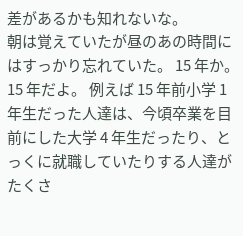差があるかも知れないな。
朝は覚えていたが昼のあの時間にはすっかり忘れていた。 15 年か。 15 年だよ。 例えば 15 年前小学 1 年生だった人達は、今頃卒業を目前にした大学 4 年生だったり、とっくに就職していたりする人達がたくさ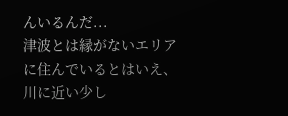んいるんだ...
津波とは縁がないエリアに住んでいるとはいえ、川に近い少し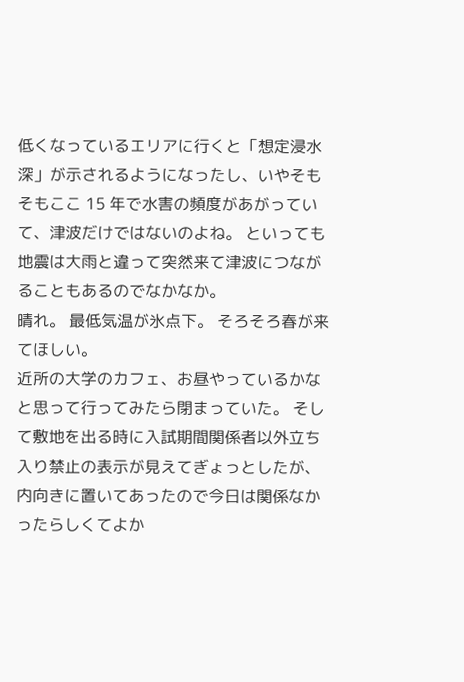低くなっているエリアに行くと「想定浸水深」が示されるようになったし、いやそもそもここ 15 年で水害の頻度があがっていて、津波だけではないのよね。 といっても地震は大雨と違って突然来て津波につながることもあるのでなかなか。
晴れ。 最低気温が氷点下。 そろそろ春が来てほしい。
近所の大学のカフェ、お昼やっているかなと思って行ってみたら閉まっていた。 そして敷地を出る時に入試期間関係者以外立ち入り禁止の表示が見えてぎょっとしたが、内向きに置いてあったので今日は関係なかったらしくてよか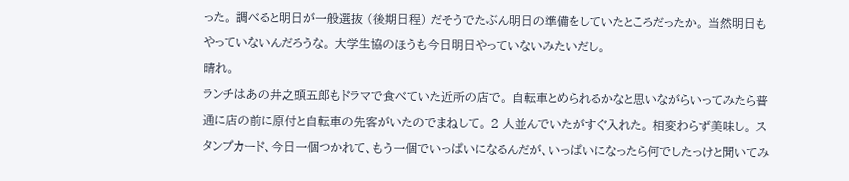った。 調べると明日が一般選抜 (後期日程) だそうでたぶん明日の準備をしていたところだったか。 当然明日もやっていないんだろうな。 大学生協のほうも今日明日やっていないみたいだし。
晴れ。
ランチはあの井之頭五郎もドラマで食べていた近所の店で。 自転車とめられるかなと思いながらいってみたら普通に店の前に原付と自転車の先客がいたのでまねして。 2 人並んでいたがすぐ入れた。 相変わらず美味し。 スタンプカード、今日一個つかれて、もう一個でいっぱいになるんだが、いっぱいになったら何でしたっけと聞いてみ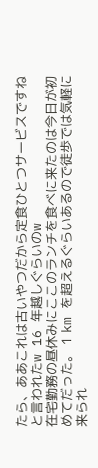たら、ああこれは古いやつだから定食ひとつサービスですねと言われたw 16 年越しぐらいのw
在宅勤務の昼休みにここのランチを食べに来たのは今日が初めてだった。 1 km を超えるぐらいあるので徒歩では気軽に来られ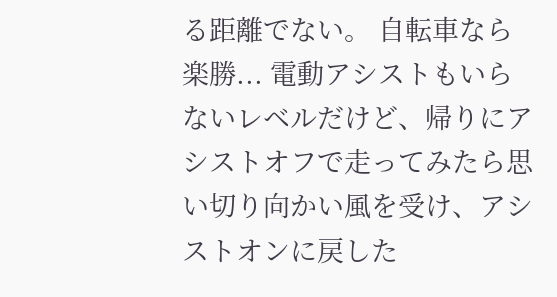る距離でない。 自転車なら楽勝... 電動アシストもいらないレベルだけど、帰りにアシストオフで走ってみたら思い切り向かい風を受け、アシストオンに戻した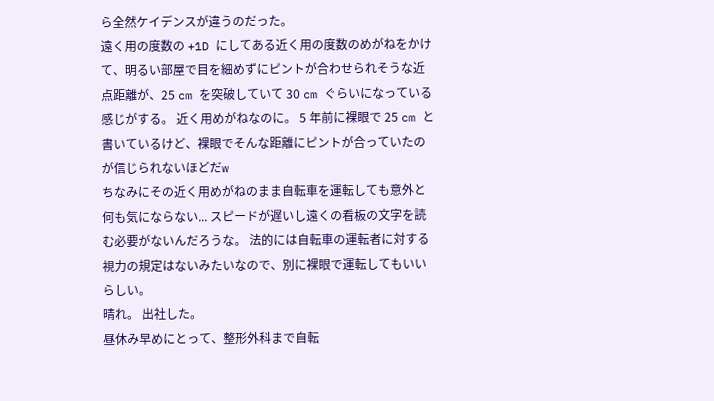ら全然ケイデンスが違うのだった。
遠く用の度数の +1D にしてある近く用の度数のめがねをかけて、明るい部屋で目を細めずにピントが合わせられそうな近点距離が、25 cm を突破していて 30 cm ぐらいになっている感じがする。 近く用めがねなのに。 5 年前に裸眼で 25 cm と書いているけど、裸眼でそんな距離にピントが合っていたのが信じられないほどだw
ちなみにその近く用めがねのまま自転車を運転しても意外と何も気にならない... スピードが遅いし遠くの看板の文字を読む必要がないんだろうな。 法的には自転車の運転者に対する視力の規定はないみたいなので、別に裸眼で運転してもいいらしい。
晴れ。 出社した。
昼休み早めにとって、整形外科まで自転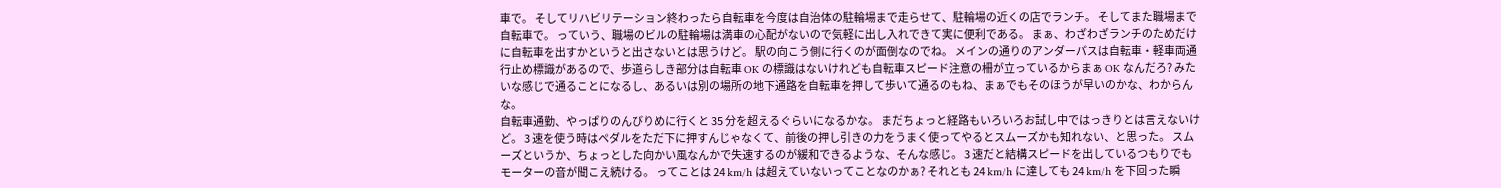車で。 そしてリハビリテーション終わったら自転車を今度は自治体の駐輪場まで走らせて、駐輪場の近くの店でランチ。 そしてまた職場まで自転車で。 っていう、職場のビルの駐輪場は満車の心配がないので気軽に出し入れできて実に便利である。 まぁ、わざわざランチのためだけに自転車を出すかというと出さないとは思うけど。 駅の向こう側に行くのが面倒なのでね。 メインの通りのアンダーパスは自転車・軽車両通行止め標識があるので、歩道らしき部分は自転車 OK の標識はないけれども自転車スピード注意の柵が立っているからまぁ OK なんだろ? みたいな感じで通ることになるし、あるいは別の場所の地下通路を自転車を押して歩いて通るのもね、まぁでもそのほうが早いのかな、わからんな。
自転車通勤、やっぱりのんびりめに行くと 35 分を超えるぐらいになるかな。 まだちょっと経路もいろいろお試し中ではっきりとは言えないけど。 3 速を使う時はペダルをただ下に押すんじゃなくて、前後の押し引きの力をうまく使ってやるとスムーズかも知れない、と思った。 スムーズというか、ちょっとした向かい風なんかで失速するのが緩和できるような、そんな感じ。 3 速だと結構スピードを出しているつもりでもモーターの音が聞こえ続ける。 ってことは 24 km/h は超えていないってことなのかぁ? それとも 24 km/h に達しても 24 km/h を下回った瞬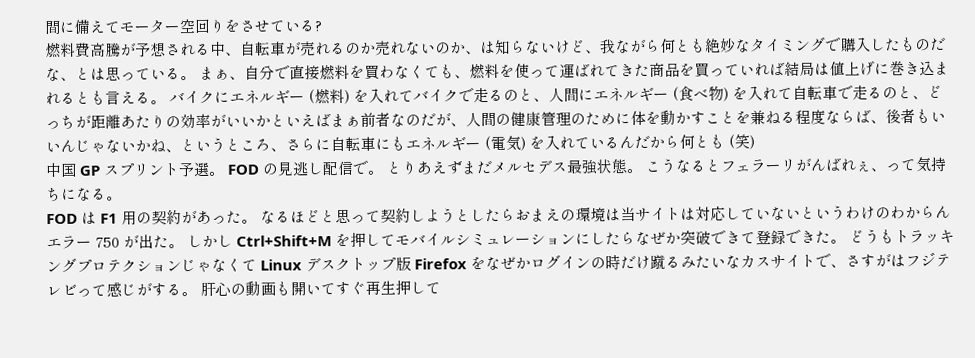間に備えてモーター空回りをさせている?
燃料費高騰が予想される中、自転車が売れるのか売れないのか、は知らないけど、我ながら何とも絶妙なタイミングで購入したものだな、とは思っている。 まぁ、自分で直接燃料を買わなくても、燃料を使って運ばれてきた商品を買っていれば結局は値上げに巻き込まれるとも言える。 バイクにエネルギー (燃料) を入れてバイクで走るのと、人間にエネルギー (食べ物) を入れて自転車で走るのと、どっちが距離あたりの効率がいいかといえばまぁ前者なのだが、人間の健康管理のために体を動かすことを兼ねる程度ならば、後者もいいんじゃないかね、というところ、さらに自転車にもエネルギー (電気) を入れているんだから何とも (笑)
中国 GP スプリント予選。 FOD の見逃し配信で。 とりあえずまだメルセデス最強状態。 こうなるとフェラーリがんばれぇ、って気持ちになる。
FOD は F1 用の契約があった。 なるほどと思って契約しようとしたらおまえの環境は当サイトは対応していないというわけのわからんエラー 750 が出た。 しかし Ctrl+Shift+M を押してモバイルシミュレーションにしたらなぜか突破できて登録できた。 どうもトラッキングプロテクションじゃなくて Linux デスクトップ版 Firefox をなぜかログインの時だけ蹴るみたいなカスサイトで、さすがはフジテレビって感じがする。 肝心の動画も開いてすぐ再生押して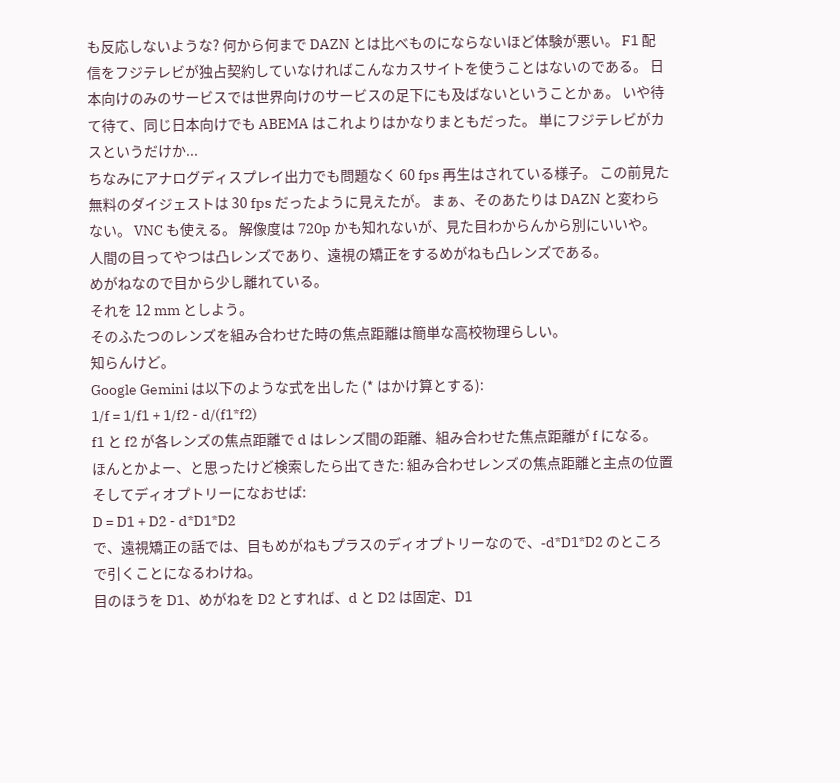も反応しないような? 何から何まで DAZN とは比べものにならないほど体験が悪い。 F1 配信をフジテレビが独占契約していなければこんなカスサイトを使うことはないのである。 日本向けのみのサービスでは世界向けのサービスの足下にも及ばないということかぁ。 いや待て待て、同じ日本向けでも ABEMA はこれよりはかなりまともだった。 単にフジテレビがカスというだけか...
ちなみにアナログディスプレイ出力でも問題なく 60 fps 再生はされている様子。 この前見た無料のダイジェストは 30 fps だったように見えたが。 まぁ、そのあたりは DAZN と変わらない。 VNC も使える。 解像度は 720p かも知れないが、見た目わからんから別にいいや。
人間の目ってやつは凸レンズであり、遠視の矯正をするめがねも凸レンズである。
めがねなので目から少し離れている。
それを 12 mm としよう。
そのふたつのレンズを組み合わせた時の焦点距離は簡単な高校物理らしい。
知らんけど。
Google Gemini は以下のような式を出した (* はかけ算とする):
1/f = 1/f1 + 1/f2 - d/(f1*f2)
f1 と f2 が各レンズの焦点距離で d はレンズ間の距離、組み合わせた焦点距離が f になる。 ほんとかよー、と思ったけど検索したら出てきた: 組み合わせレンズの焦点距離と主点の位置
そしてディオプトリーになおせば:
D = D1 + D2 - d*D1*D2
で、遠視矯正の話では、目もめがねもプラスのディオプトリーなので、-d*D1*D2 のところで引くことになるわけね。
目のほうを D1、めがねを D2 とすれば、d と D2 は固定、D1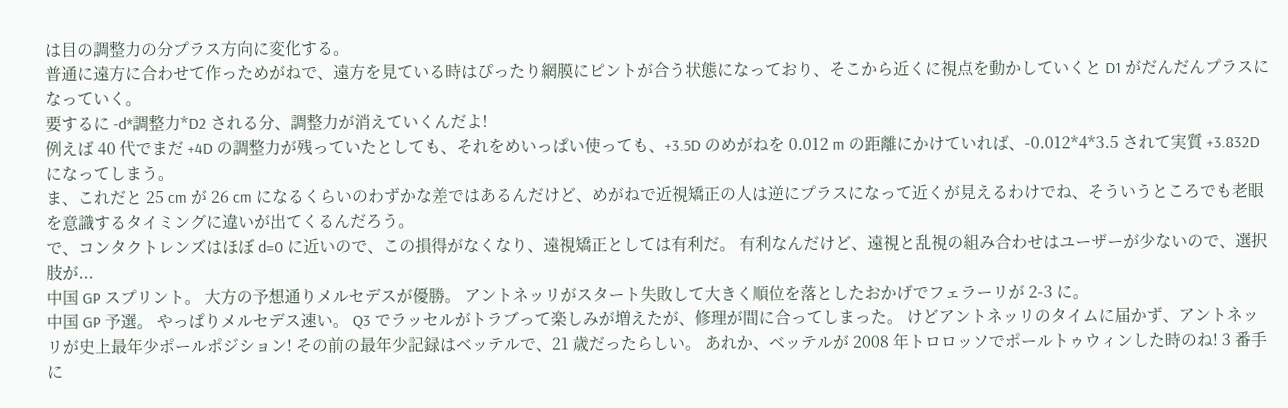は目の調整力の分プラス方向に変化する。
普通に遠方に合わせて作っためがねで、遠方を見ている時はぴったり網膜にピントが合う状態になっており、そこから近くに視点を動かしていくと D1 がだんだんプラスになっていく。
要するに -d*調整力*D2 される分、調整力が消えていくんだよ!
例えば 40 代でまだ +4D の調整力が残っていたとしても、それをめいっぱい使っても、+3.5D のめがねを 0.012 m の距離にかけていれば、-0.012*4*3.5 されて実質 +3.832D になってしまう。
ま、これだと 25 cm が 26 cm になるくらいのわずかな差ではあるんだけど、めがねで近視矯正の人は逆にプラスになって近くが見えるわけでね、そういうところでも老眼を意識するタイミングに違いが出てくるんだろう。
で、コンタクトレンズはほぼ d=0 に近いので、この損得がなくなり、遠視矯正としては有利だ。 有利なんだけど、遠視と乱視の組み合わせはユーザーが少ないので、選択肢が...
中国 GP スプリント。 大方の予想通りメルセデスが優勝。 アントネッリがスタート失敗して大きく順位を落としたおかげでフェラーリが 2-3 に。
中国 GP 予選。 やっぱりメルセデス速い。 Q3 でラッセルがトラブって楽しみが増えたが、修理が間に合ってしまった。 けどアントネッリのタイムに届かず、アントネッリが史上最年少ポールポジション! その前の最年少記録はベッテルで、21 歳だったらしい。 あれか、ベッテルが 2008 年トロロッソでポールトゥウィンした時のね! 3 番手に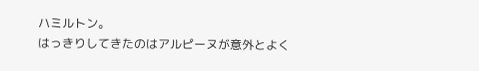ハミルトン。
はっきりしてきたのはアルピーヌが意外とよく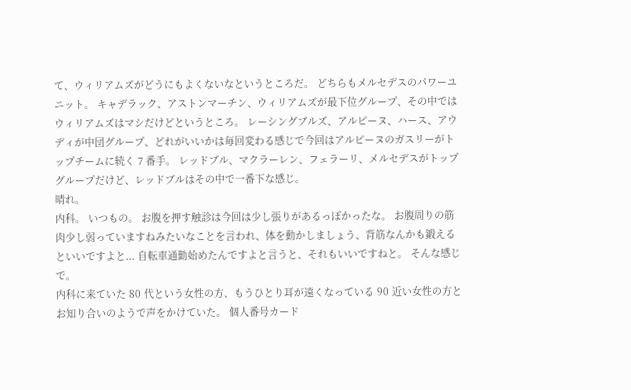て、ウィリアムズがどうにもよくないなというところだ。 どちらもメルセデスのパワーユニット。 キャデラック、アストンマーチン、ウィリアムズが最下位グループ、その中ではウィリアムズはマシだけどというところ。 レーシングブルズ、アルピーヌ、ハース、アウディが中団グループ、どれがいいかは毎回変わる感じで今回はアルピーヌのガスリーがトップチームに続く 7 番手。 レッドブル、マクラーレン、フェラーリ、メルセデスがトップグループだけど、レッドブルはその中で一番下な感じ。
晴れ。
内科。 いつもの。 お腹を押す触診は今回は少し張りがあるっぽかったな。 お腹周りの筋肉少し弱っていますねみたいなことを言われ、体を動かしましょう、背筋なんかも鍛えるといいですよと... 自転車通勤始めたんですよと言うと、それもいいですねと。 そんな感じで。
内科に来ていた 80 代という女性の方、もうひとり耳が遠くなっている 90 近い女性の方とお知り合いのようで声をかけていた。 個人番号カード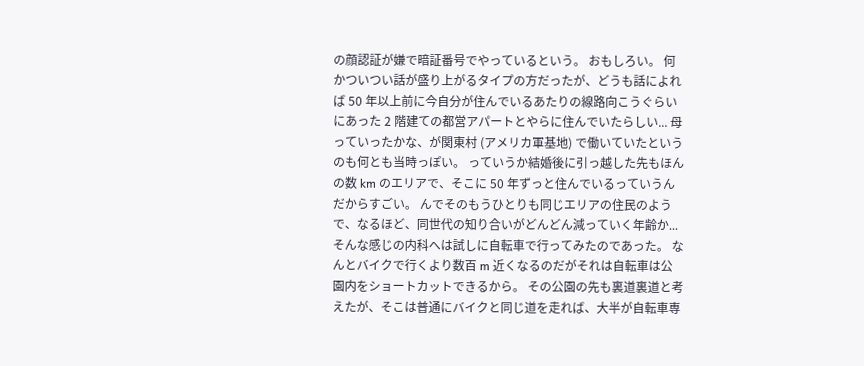の顔認証が嫌で暗証番号でやっているという。 おもしろい。 何かついつい話が盛り上がるタイプの方だったが、どうも話によれば 50 年以上前に今自分が住んでいるあたりの線路向こうぐらいにあった 2 階建ての都営アパートとやらに住んでいたらしい... 母っていったかな、が関東村 (アメリカ軍基地) で働いていたというのも何とも当時っぽい。 っていうか結婚後に引っ越した先もほんの数 km のエリアで、そこに 50 年ずっと住んでいるっていうんだからすごい。 んでそのもうひとりも同じエリアの住民のようで、なるほど、同世代の知り合いがどんどん減っていく年齢か...
そんな感じの内科へは試しに自転車で行ってみたのであった。 なんとバイクで行くより数百 m 近くなるのだがそれは自転車は公園内をショートカットできるから。 その公園の先も裏道裏道と考えたが、そこは普通にバイクと同じ道を走れば、大半が自転車専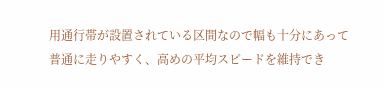用通行帯が設置されている区間なので幅も十分にあって普通に走りやすく、高めの平均スピードを維持でき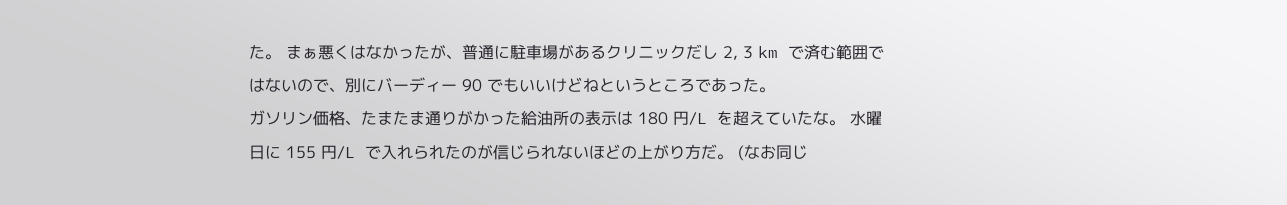た。 まぁ悪くはなかったが、普通に駐車場があるクリニックだし 2, 3 km で済む範囲ではないので、別にバーディー 90 でもいいけどねというところであった。
ガソリン価格、たまたま通りがかった給油所の表示は 180 円/L を超えていたな。 水曜日に 155 円/L で入れられたのが信じられないほどの上がり方だ。 (なお同じ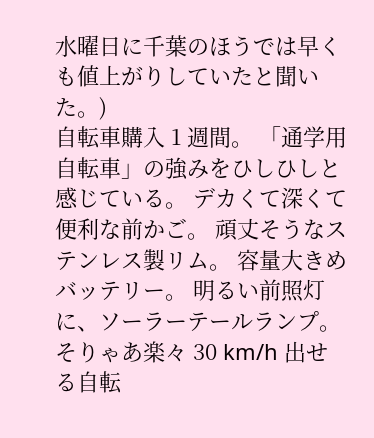水曜日に千葉のほうでは早くも値上がりしていたと聞いた。)
自転車購入 1 週間。 「通学用自転車」の強みをひしひしと感じている。 デカくて深くて便利な前かご。 頑丈そうなステンレス製リム。 容量大きめバッテリー。 明るい前照灯に、ソーラーテールランプ。 そりゃあ楽々 30 km/h 出せる自転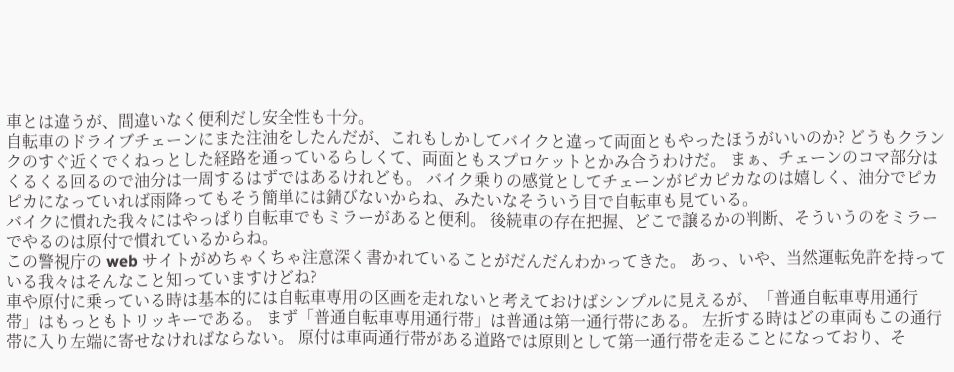車とは違うが、間違いなく便利だし安全性も十分。
自転車のドライブチェーンにまた注油をしたんだが、これもしかしてバイクと違って両面ともやったほうがいいのか? どうもクランクのすぐ近くでくねっとした経路を通っているらしくて、両面ともスプロケットとかみ合うわけだ。 まぁ、チェーンのコマ部分はくるくる回るので油分は一周するはずではあるけれども。 バイク乗りの感覚としてチェーンがピカピカなのは嬉しく、油分でピカピカになっていれば雨降ってもそう簡単には錆びないからね、みたいなそういう目で自転車も見ている。
バイクに慣れた我々にはやっぱり自転車でもミラーがあると便利。 後続車の存在把握、どこで譲るかの判断、そういうのをミラーでやるのは原付で慣れているからね。
この警視庁の web サイトがめちゃくちゃ注意深く書かれていることがだんだんわかってきた。 あっ、いや、当然運転免許を持っている我々はそんなこと知っていますけどね?
車や原付に乗っている時は基本的には自転車専用の区画を走れないと考えておけばシンプルに見えるが、「普通自転車専用通行帯」はもっともトリッキーである。 まず「普通自転車専用通行帯」は普通は第一通行帯にある。 左折する時はどの車両もこの通行帯に入り左端に寄せなければならない。 原付は車両通行帯がある道路では原則として第一通行帯を走ることになっており、そ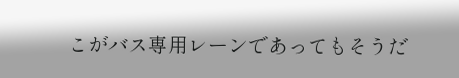こがバス専用レーンであってもそうだ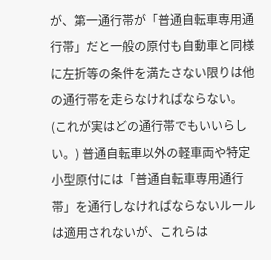が、第一通行帯が「普通自転車専用通行帯」だと一般の原付も自動車と同様に左折等の条件を満たさない限りは他の通行帯を走らなければならない。(これが実はどの通行帯でもいいらしい。) 普通自転車以外の軽車両や特定小型原付には「普通自転車専用通行帯」を通行しなければならないルールは適用されないが、これらは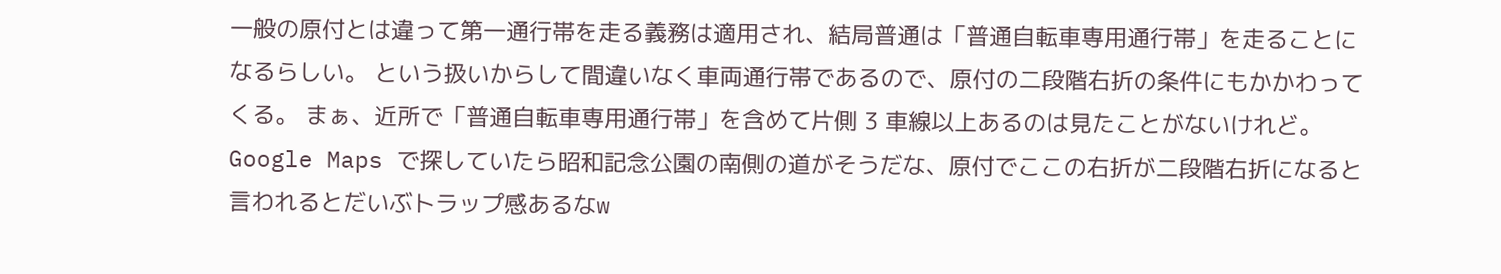一般の原付とは違って第一通行帯を走る義務は適用され、結局普通は「普通自転車専用通行帯」を走ることになるらしい。 という扱いからして間違いなく車両通行帯であるので、原付の二段階右折の条件にもかかわってくる。 まぁ、近所で「普通自転車専用通行帯」を含めて片側 3 車線以上あるのは見たことがないけれど。 Google Maps で探していたら昭和記念公園の南側の道がそうだな、原付でここの右折が二段階右折になると言われるとだいぶトラップ感あるなw